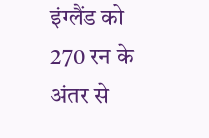इंग्लैंड को 270 रन के अंतर से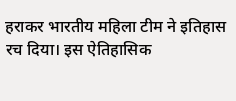हराकर भारतीय महिला टीम ने इतिहास रच दिया। इस ऐतिहासिक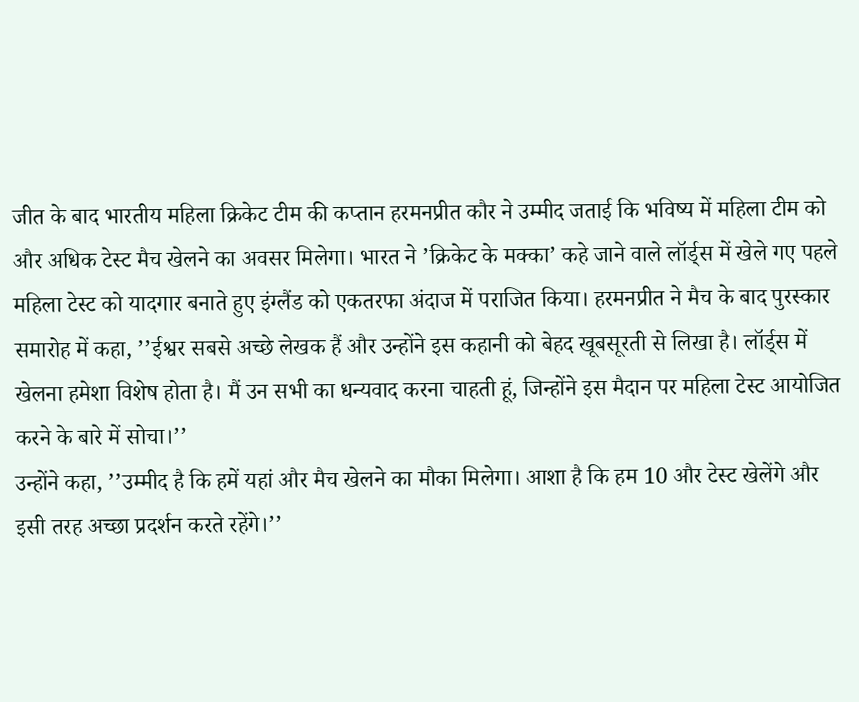जीत के बाद भारतीय महिला क्रिकेट टीम की कप्तान हरमनप्रीत कौर ने उम्मीद जताई कि भविष्य में महिला टीम को और अधिक टेस्ट मैच खेलने का अवसर मिलेगा। भारत ने ’क्रिकेट के मक्का’ कहे जाने वाले लॉर्ड्स में खेले गए पहले महिला टेस्ट को यादगार बनाते हुए इंग्लैंड को एकतरफा अंदाज में पराजित किया। हरमनप्रीत ने मैच के बाद पुरस्कार समारोह में कहा, ’’ईश्वर सबसे अच्छे लेखक हैं और उन्होंने इस कहानी को बेहद खूबसूरती से लिखा है। लॉर्ड्स में खेलना हमेशा विशेष होता है। मैं उन सभी का धन्यवाद करना चाहती हूं, जिन्होंने इस मैदान पर महिला टेस्ट आयोजित करने के बारे में सोचा।’’
उन्होंने कहा, ’’उम्मीद है कि हमें यहां और मैच खेलने का मौका मिलेगा। आशा है कि हम 10 और टेस्ट खेलेंगे और इसी तरह अच्छा प्रदर्शन करते रहेंगे।’’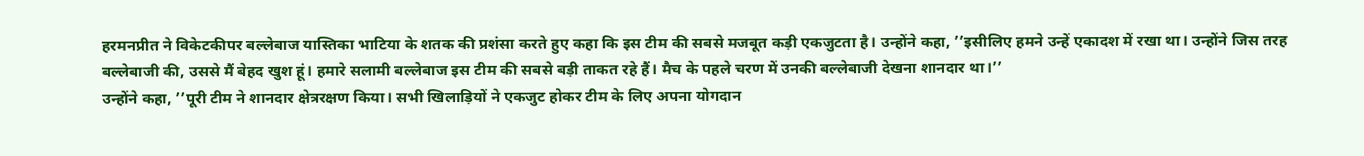हरमनप्रीत ने विकेटकीपर बल्लेबाज यास्तिका भाटिया के शतक की प्रशंसा करते हुए कहा कि इस टीम की सबसे मजबूत कड़ी एकजुटता है। उन्होंने कहा, ’’इसीलिए हमने उन्हें एकादश में रखा था। उन्होंने जिस तरह बल्लेबाजी की, उससे मैं बेहद खुश हूं। हमारे सलामी बल्लेबाज इस टीम की सबसे बड़ी ताकत रहे हैं। मैच के पहले चरण में उनकी बल्लेबाजी देखना शानदार था।’’
उन्होंने कहा, ’’पूरी टीम ने शानदार क्षेत्ररक्षण किया। सभी खिलाड़ियों ने एकजुट होकर टीम के लिए अपना योगदान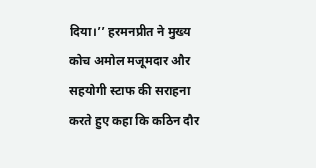दिया।’’ हरमनप्रीत ने मुख्य कोच अमोल मजूमदार और सहयोगी स्टाफ की सराहना करते हुए कहा कि कठिन दौर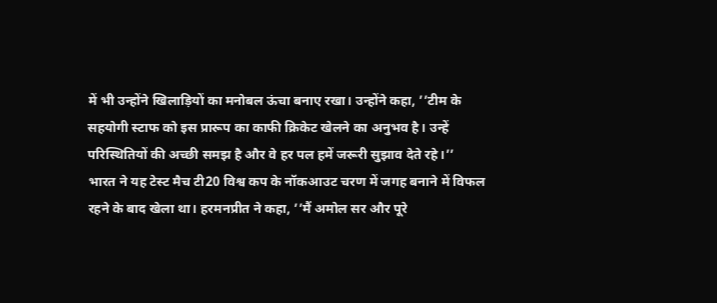में भी उन्होंने खिलाड़ियों का मनोबल ऊंचा बनाए रखा। उन्होंने कहा, ’’टीम के सहयोगी स्टाफ को इस प्रारूप का काफी क्रिकेट खेलने का अनुभव है। उन्हें परिस्थितियों की अच्छी समझ है और वे हर पल हमें जरूरी सुझाव देते रहे।’’
भारत ने यह टेस्ट मैच टी20 विश्व कप के नॉकआउट चरण में जगह बनाने में विफल रहने के बाद खेला था। हरमनप्रीत ने कहा, ’’मैं अमोल सर और पूरे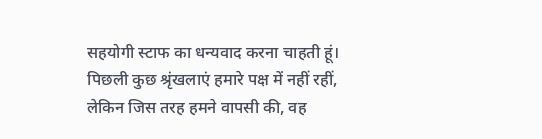सहयोगी स्टाफ का धन्यवाद करना चाहती हूं। पिछली कुछ श्रृंखलाएं हमारे पक्ष में नहीं रहीं, लेकिन जिस तरह हमने वापसी की, वह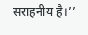सराहनीय है।’’